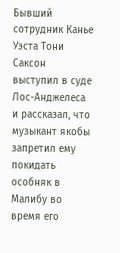Бывший сотрудник Канье Уэста Тони Саксон выступил в суде Лос-Анджелеса и рассказал, что музыкант якобы запретил ему покидать особняк в Малибу во время его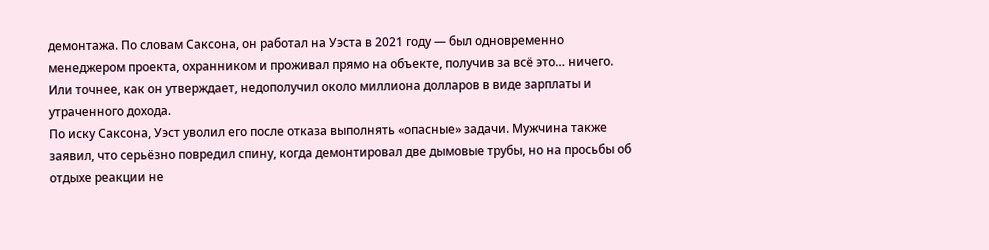демонтажа. По словам Саксона, он работал на Уэста в 2021 году — был одновременно менеджером проекта, охранником и проживал прямо на объекте, получив за всё это… ничего. Или точнее, как он утверждает, недополучил около миллиона долларов в виде зарплаты и утраченного дохода.
По иску Саксона, Уэст уволил его после отказа выполнять «опасные» задачи. Мужчина также заявил, что серьёзно повредил спину, когда демонтировал две дымовые трубы, но на просьбы об отдыхе реакции не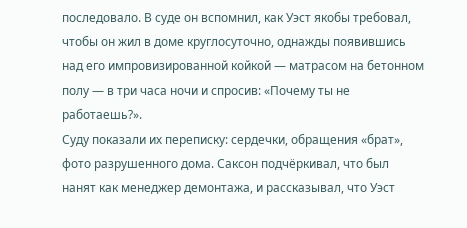последовало. В суде он вспомнил, как Уэст якобы требовал, чтобы он жил в доме круглосуточно, однажды появившись над его импровизированной койкой — матрасом на бетонном полу — в три часа ночи и спросив: «Почему ты не работаешь?».
Суду показали их переписку: сердечки, обращения «брат», фото разрушенного дома. Саксон подчёркивал, что был нанят как менеджер демонтажа, и рассказывал, что Уэст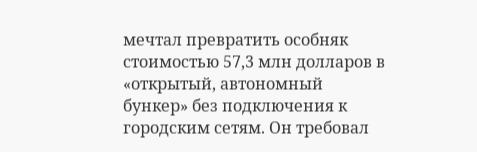мечтал превратить особняк стоимостью 57,3 млн долларов в «открытый, автономный бункер» без подключения к городским сетям. Он требовал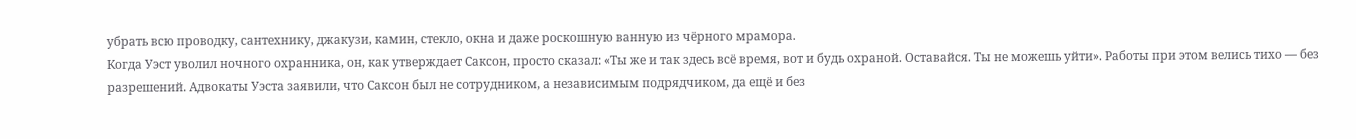убрать всю проводку, сантехнику, джакузи, камин, стекло, окна и даже роскошную ванную из чёрного мрамора.
Когда Уэст уволил ночного охранника, он, как утверждает Саксон, просто сказал: «Ты же и так здесь всё время, вот и будь охраной. Оставайся. Ты не можешь уйти». Работы при этом велись тихо — без разрешений. Адвокаты Уэста заявили, что Саксон был не сотрудником, а независимым подрядчиком, да ещё и без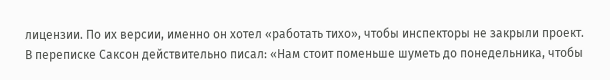лицензии. По их версии, именно он хотел «работать тихо», чтобы инспекторы не закрыли проект.
В переписке Саксон действительно писал: «Нам стоит поменьше шуметь до понедельника, чтобы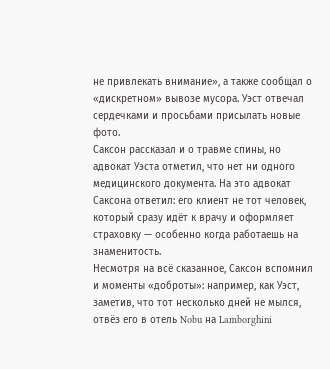не привлекать внимание», а также сообщал о «дискретном» вывозе мусора. Уэст отвечал сердечками и просьбами присылать новые фото.
Саксон рассказал и о травме спины, но адвокат Уэста отметил, что нет ни одного медицинского документа. На это адвокат Саксона ответил: его клиент не тот человек, который сразу идёт к врачу и оформляет страховку — особенно когда работаешь на знаменитость.
Несмотря на всё сказанное, Саксон вспомнил и моменты «доброты»: например, как Уэст, заметив, что тот несколько дней не мылся, отвёз его в отель Nobu на Lamborghini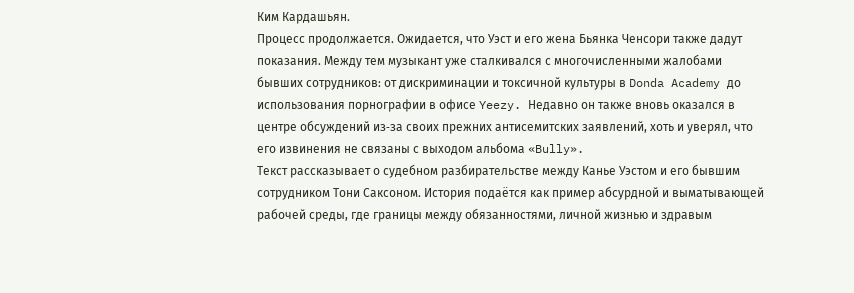Ким Кардашьян.
Процесс продолжается. Ожидается, что Уэст и его жена Бьянка Ченсори также дадут показания. Между тем музыкант уже сталкивался с многочисленными жалобами бывших сотрудников: от дискриминации и токсичной культуры в Donda Academy до использования порнографии в офисе Yeezy. Недавно он также вновь оказался в центре обсуждений из‑за своих прежних антисемитских заявлений, хоть и уверял, что его извинения не связаны с выходом альбома «Bully».
Текст рассказывает о судебном разбирательстве между Канье Уэстом и его бывшим сотрудником Тони Саксоном. История подаётся как пример абсурдной и выматывающей рабочей среды, где границы между обязанностями, личной жизнью и здравым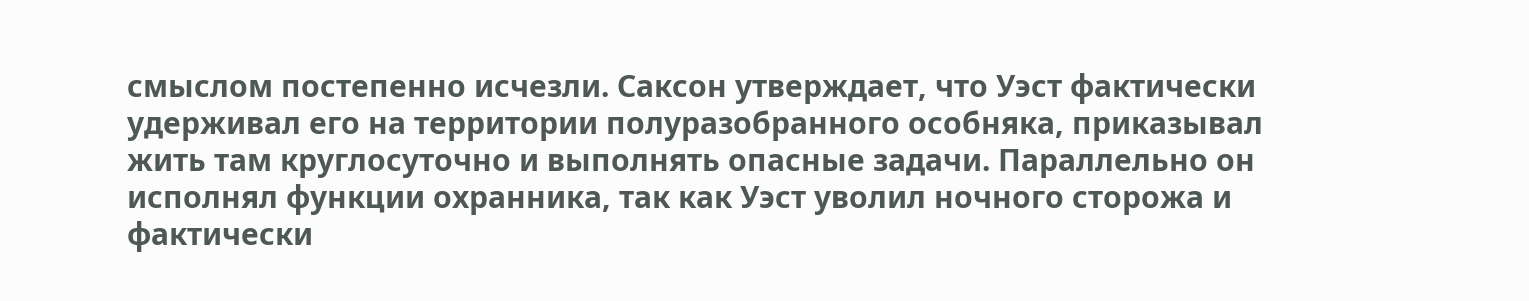смыслом постепенно исчезли. Саксон утверждает, что Уэст фактически удерживал его на территории полуразобранного особняка, приказывал жить там круглосуточно и выполнять опасные задачи. Параллельно он исполнял функции охранника, так как Уэст уволил ночного сторожа и фактически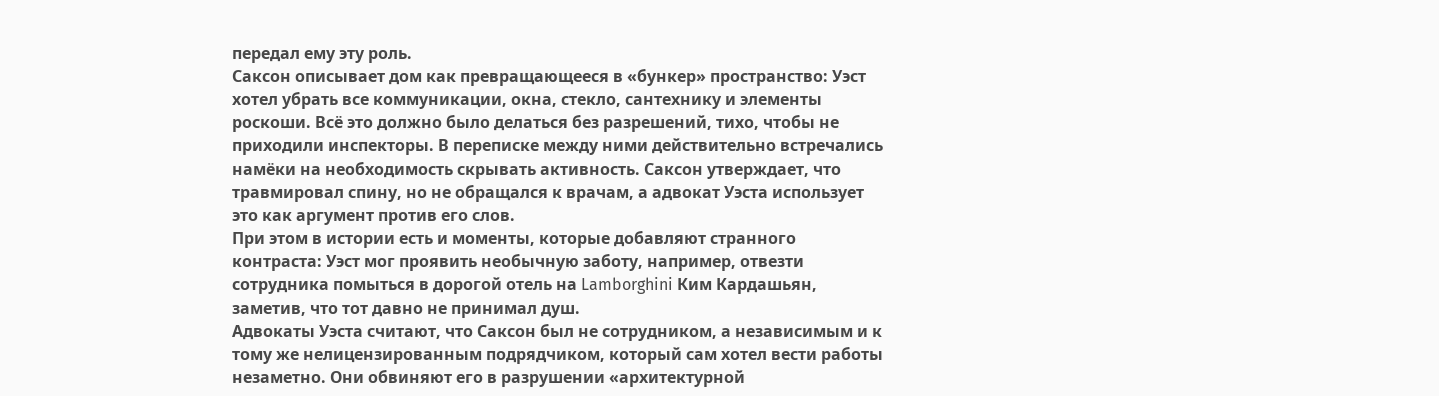передал ему эту роль.
Саксон описывает дом как превращающееся в «бункер» пространство: Уэст хотел убрать все коммуникации, окна, стекло, сантехнику и элементы роскоши. Всё это должно было делаться без разрешений, тихо, чтобы не приходили инспекторы. В переписке между ними действительно встречались намёки на необходимость скрывать активность. Саксон утверждает, что травмировал спину, но не обращался к врачам, а адвокат Уэста использует это как аргумент против его слов.
При этом в истории есть и моменты, которые добавляют странного контраста: Уэст мог проявить необычную заботу, например, отвезти сотрудника помыться в дорогой отель на Lamborghini Ким Кардашьян, заметив, что тот давно не принимал душ.
Адвокаты Уэста считают, что Саксон был не сотрудником, а независимым и к тому же нелицензированным подрядчиком, который сам хотел вести работы незаметно. Они обвиняют его в разрушении «архитектурной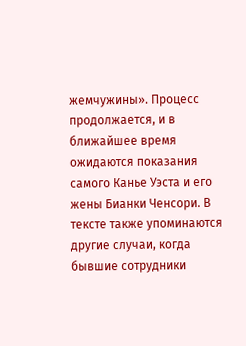жемчужины». Процесс продолжается, и в ближайшее время ожидаются показания самого Канье Уэста и его жены Бианки Ченсори. В тексте также упоминаются другие случаи, когда бывшие сотрудники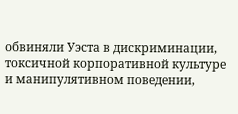обвиняли Уэста в дискриминации, токсичной корпоративной культуре и манипулятивном поведении,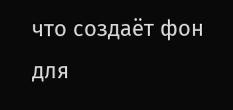что создаёт фон для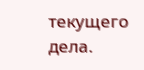текущего дела.